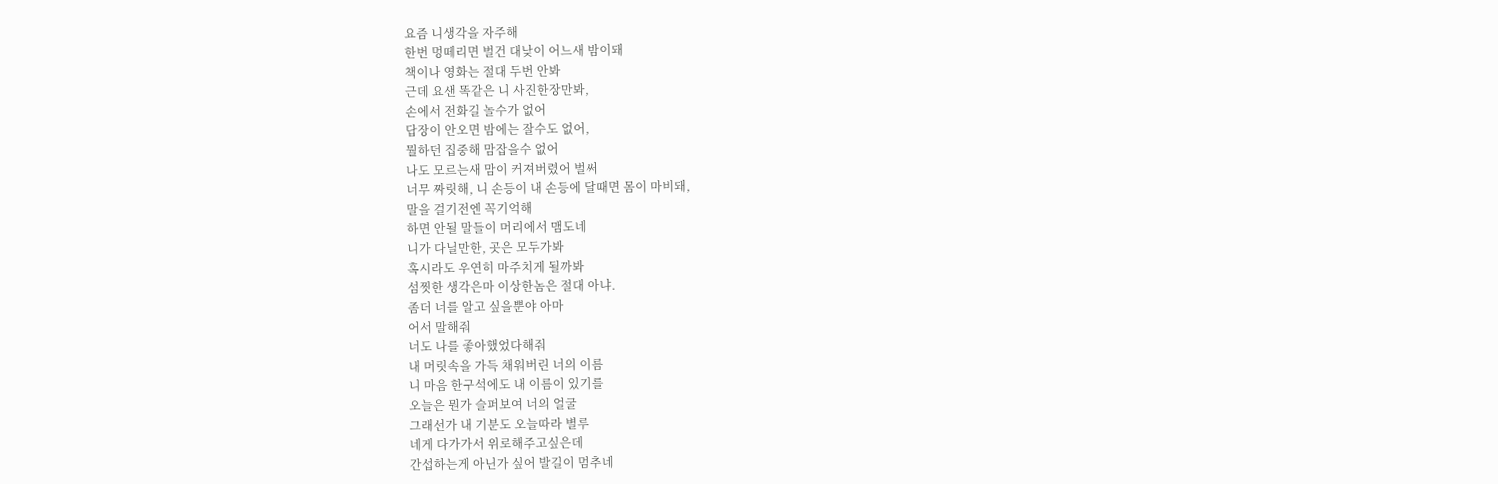요즘 니생각을 자주해
한번 멍떼리면 벌건 대낮이 어느새 밤이돼
책이나 영화는 절대 두번 안봐
근데 요샌 똑같은 니 사진한장만봐,
손에서 전화길 놀수가 없어
답장이 안오면 밤에는 잘수도 없어,
뭘하던 집중해 맘잡을수 없어
나도 모르는새 맘이 커져버렸어 벌써
너무 짜릿해, 니 손등이 내 손등에 달때면 몸이 마비돼,
말을 걸기전엔 꼭기억해
하면 안될 말들이 머리에서 맴도네
니가 다닐만한, 곳은 모두가봐
혹시라도 우연히 마주치게 될까봐
섬찟한 생각은마 이상한놈은 절대 아냐.
좀더 너를 알고 싶을뿐야 아마
어서 말해줘
너도 나를 좋아했었다해줘
내 머릿속을 가득 채워버린 너의 이름
니 마음 한구석에도 내 이름이 있기를
오늘은 뭔가 슬퍼보여 너의 얼굴
그래선가 내 기분도 오늘따라 별루
네게 다가가서 위로해주고싶은데
간섭하는게 아닌가 싶어 발길이 멈추네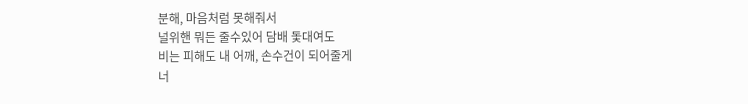분해, 마음처럼 못해줘서
널위핸 뭐든 줄수있어 담배 돛대여도
비는 피해도 내 어깨, 손수건이 되어줄게
너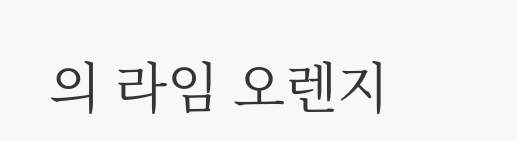의 라임 오렌지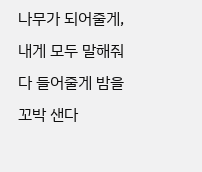나무가 되어줄게,
내게 모두 말해줘
다 들어줄게 밤을 꼬박 샌다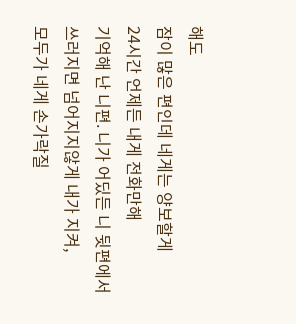해도
잠이 많은 편인데 네게는 양보할게
24시간 언제든 내게 전화만해
기억해 난 니편. 니가 어딨든 니 뒷편에서
쓰러지면 넘어지지않게 내가 지켜,
모두가 네게 손가락질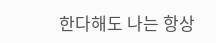한다해도 나는 항상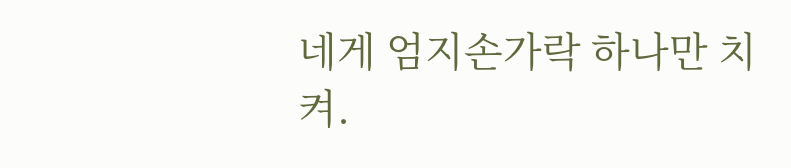네게 엄지손가락 하나만 치켜.